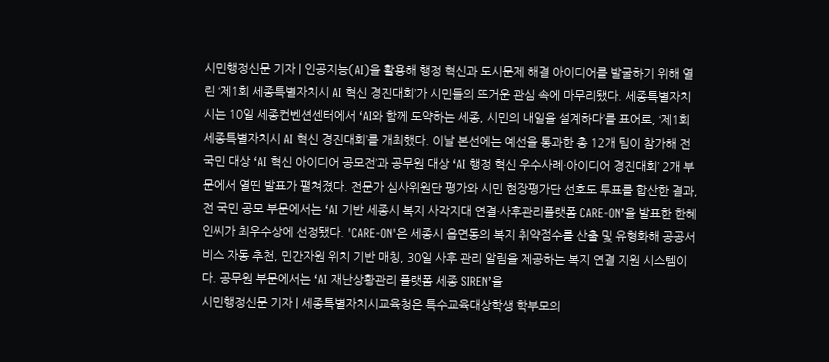시민행정신문 기자 | 인공지능(AI)을 활용해 행정 혁신과 도시문제 해결 아이디어를 발굴하기 위해 열린 ‘제1회 세종특별자치시 AI 혁신 경진대회’가 시민들의 뜨거운 관심 속에 마무리됐다. 세종특별자치시는 10일 세종컨벤션센터에서 ‘AI와 함께 도약하는 세종, 시민의 내일을 설계하다’를 표어로, ‘제1회 세종특별자치시 AI 혁신 경진대회’를 개최했다. 이날 본선에는 예선을 통과한 총 12개 팀이 참가해 전국민 대상 ‘AI 혁신 아이디어 공모전’과 공무원 대상 ‘AI 행정 혁신 우수사례·아이디어 경진대회’ 2개 부문에서 열띤 발표가 펼쳐졌다. 전문가 심사위원단 평가와 시민 현장평가단 선호도 투표를 합산한 결과, 전 국민 공모 부문에서는 ‘AI 기반 세종시 복지 사각지대 연결·사후관리플랫폼 CARE-ON’을 발표한 한혜인씨가 최우수상에 선정됐다. 'CARE-ON'은 세종시 읍면동의 복지 취약점수를 산출 및 유형화해 공공서비스 자동 추천, 민간자원 위치 기반 매칭, 30일 사후 관리 알림을 제공하는 복지 연결 지원 시스템이다. 공무원 부문에서는 ‘AI 재난상황관리 플랫폼 세종 SIREN’을
시민행정신문 기자 | 세종특별자치시교육청은 특수교육대상학생 학부모의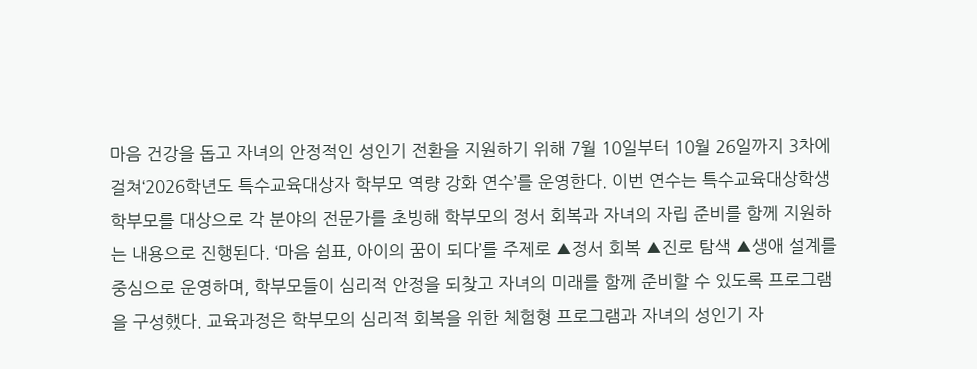마음 건강을 돕고 자녀의 안정적인 성인기 전환을 지원하기 위해 7월 10일부터 10월 26일까지 3차에 걸쳐‘2026학년도 특수교육대상자 학부모 역량 강화 연수’를 운영한다. 이번 연수는 특수교육대상학생 학부모를 대상으로 각 분야의 전문가를 초빙해 학부모의 정서 회복과 자녀의 자립 준비를 함께 지원하는 내용으로 진행된다. ‘마음 쉼표, 아이의 꿈이 되다’를 주제로 ▲정서 회복 ▲진로 탐색 ▲생애 설계를 중심으로 운영하며, 학부모들이 심리적 안정을 되찾고 자녀의 미래를 함께 준비할 수 있도록 프로그램을 구성했다. 교육과정은 학부모의 심리적 회복을 위한 체험형 프로그램과 자녀의 성인기 자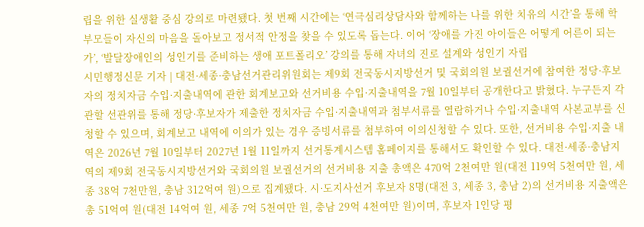립을 위한 실생활 중심 강의로 마련됐다. 첫 번째 시간에는 ‘연극심리상담사와 함께하는 나를 위한 치유의 시간’을 통해 학부모들이 자신의 마음을 돌아보고 정서적 안정을 찾을 수 있도록 돕는다. 이어 ‘장애를 가진 아이들은 어떻게 어른이 되는가’, ‘발달장애인의 성인기를 준비하는 생애 포트폴리오’ 강의를 통해 자녀의 진로 설계와 성인기 자립
시민행정신문 기자 | 대전·세종·충남선거관리위원회는 제9회 전국동시지방선거 및 국회의원 보궐선거에 참여한 정당·후보자의 정치자금 수입·지출내역에 관한 회계보고와 선거비용 수입·지출내역을 7월 10일부터 공개한다고 밝혔다. 누구든지 각 관할 선관위를 통해 정당·후보자가 제출한 정치자금 수입·지출내역과 첨부서류를 열람하거나 수입·지출내역 사본교부를 신청할 수 있으며, 회계보고 내역에 이의가 있는 경우 증빙서류를 첨부하여 이의신청할 수 있다. 또한, 선거비용 수입·지출 내역은 2026년 7월 10일부터 2027년 1월 11일까지 선거통계시스템 홈페이지를 통해서도 확인할 수 있다. 대전·세종·충남지역의 제9회 전국동시지방선거와 국회의원 보궐선거의 선거비용 지출 총액은 470억 2천여만 원(대전 119억 5천여만 원, 세종 38억 7천만원, 충남 312억여 원)으로 집계됐다. 시·도지사선거 후보자 8명(대전 3, 세종 3, 충남 2)의 선거비용 지출액은 총 51억여 원(대전 14억여 원, 세종 7억 5천여만 원, 충남 29억 4천여만 원)이며, 후보자 1인당 평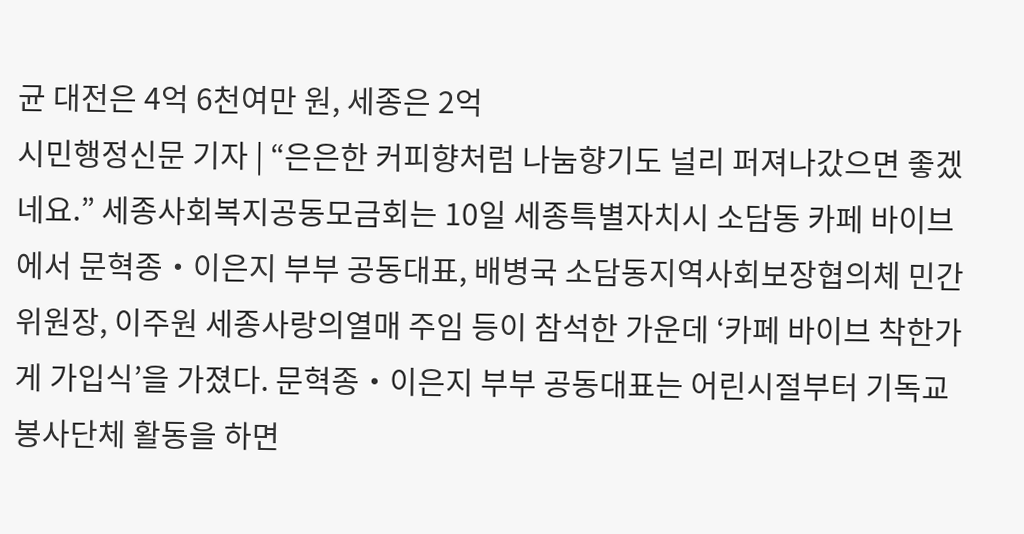균 대전은 4억 6천여만 원, 세종은 2억
시민행정신문 기자 | “은은한 커피향처럼 나눔향기도 널리 퍼져나갔으면 좋겠네요.” 세종사회복지공동모금회는 10일 세종특별자치시 소담동 카페 바이브에서 문혁종‧이은지 부부 공동대표, 배병국 소담동지역사회보장협의체 민간위원장, 이주원 세종사랑의열매 주임 등이 참석한 가운데 ‘카페 바이브 착한가게 가입식’을 가졌다. 문혁종‧이은지 부부 공동대표는 어린시절부터 기독교 봉사단체 활동을 하면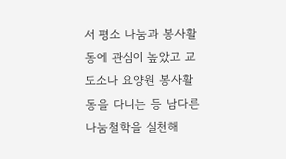서 평소 나눔과 봉사활동에 관심이 높았고 교도소나 요양원 봉사활동을 다니는 등 남다른 나눔철학을 실천해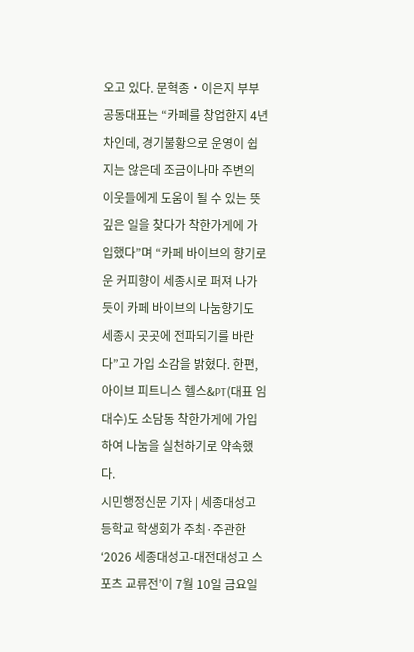오고 있다. 문혁종‧이은지 부부 공동대표는 “카페를 창업한지 4년차인데, 경기불황으로 운영이 쉽지는 않은데 조금이나마 주변의 이웃들에게 도움이 될 수 있는 뜻 깊은 일을 찾다가 착한가게에 가입했다”며 “카페 바이브의 향기로운 커피향이 세종시로 퍼져 나가듯이 카페 바이브의 나눔향기도 세종시 곳곳에 전파되기를 바란다”고 가입 소감을 밝혔다. 한편, 아이브 피트니스 헬스&PT(대표 임대수)도 소담동 착한가게에 가입하여 나눔을 실천하기로 약속했다.
시민행정신문 기자 | 세종대성고등학교 학생회가 주최·주관한 ‘2026 세종대성고-대전대성고 스포츠 교류전’이 7월 10일 금요일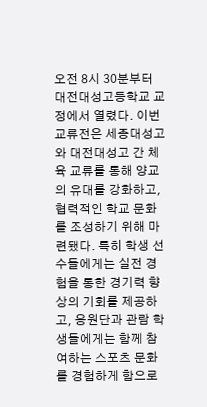오전 8시 30분부터 대전대성고등학교 교정에서 열렸다. 이번 교류전은 세종대성고와 대전대성고 간 체육 교류를 통해 양교의 유대를 강화하고, 협력적인 학교 문화를 조성하기 위해 마련됐다. 특히 학생 선수들에게는 실전 경험을 통한 경기력 향상의 기회를 제공하고, 응원단과 관람 학생들에게는 함께 참여하는 스포츠 문화를 경험하게 함으로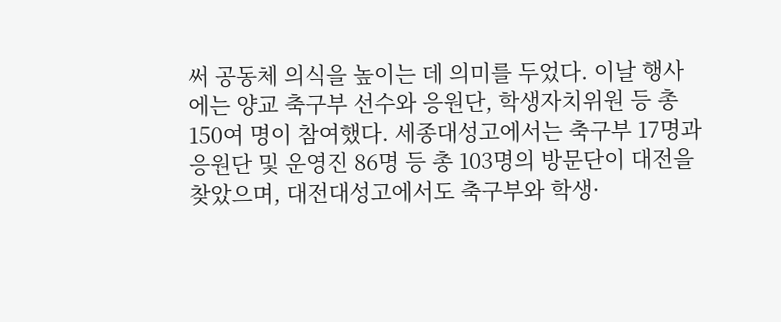써 공동체 의식을 높이는 데 의미를 두었다. 이날 행사에는 양교 축구부 선수와 응원단, 학생자치위원 등 총 150여 명이 참여했다. 세종대성고에서는 축구부 17명과 응원단 및 운영진 86명 등 총 103명의 방문단이 대전을 찾았으며, 대전대성고에서도 축구부와 학생·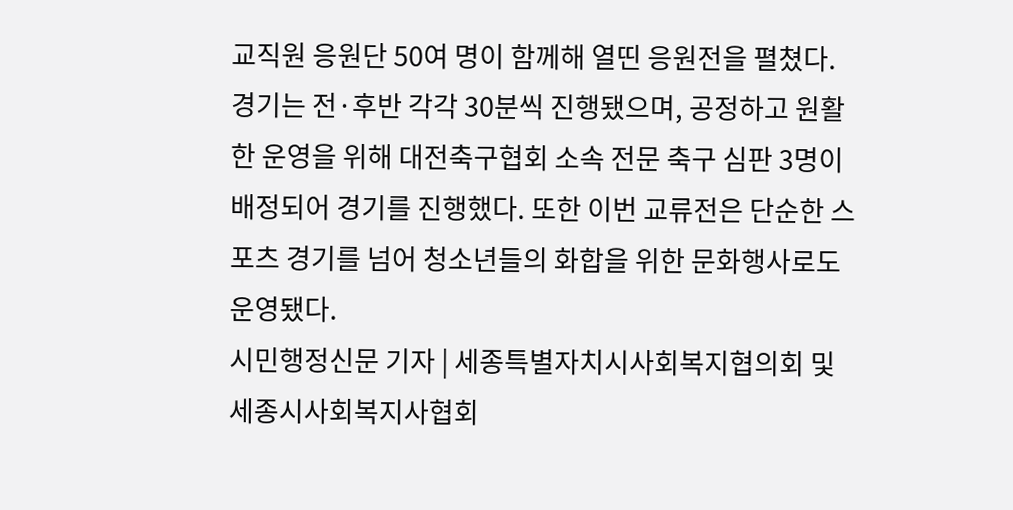교직원 응원단 50여 명이 함께해 열띤 응원전을 펼쳤다. 경기는 전·후반 각각 30분씩 진행됐으며, 공정하고 원활한 운영을 위해 대전축구협회 소속 전문 축구 심판 3명이 배정되어 경기를 진행했다. 또한 이번 교류전은 단순한 스포츠 경기를 넘어 청소년들의 화합을 위한 문화행사로도 운영됐다.
시민행정신문 기자 | 세종특별자치시사회복지협의회 및 세종시사회복지사협회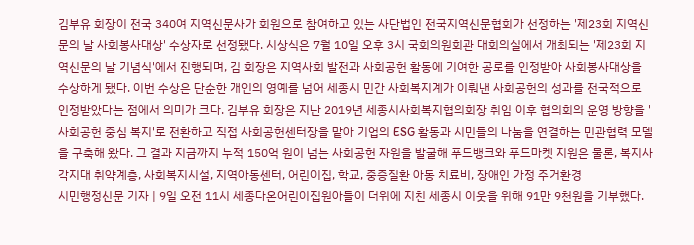김부유 회장이 전국 340여 지역신문사가 회원으로 참여하고 있는 사단법인 전국지역신문협회가 선정하는 '제23회 지역신문의 날 사회봉사대상' 수상자로 선정됐다. 시상식은 7월 10일 오후 3시 국회의원회관 대회의실에서 개최되는 '제23회 지역신문의 날 기념식'에서 진행되며, 김 회장은 지역사회 발전과 사회공헌 활동에 기여한 공로를 인정받아 사회봉사대상을 수상하게 됐다. 이번 수상은 단순한 개인의 영예를 넘어 세종시 민간 사회복지계가 이뤄낸 사회공헌의 성과를 전국적으로 인정받았다는 점에서 의미가 크다. 김부유 회장은 지난 2019년 세종시사회복지협의회장 취임 이후 협의회의 운영 방향을 '사회공헌 중심 복지'로 전환하고 직접 사회공헌센터장을 맡아 기업의 ESG 활동과 시민들의 나눔을 연결하는 민관협력 모델을 구축해 왔다. 그 결과 지금까지 누적 150억 원이 넘는 사회공헌 자원을 발굴해 푸드뱅크와 푸드마켓 지원은 물론, 복지사각지대 취약계층, 사회복지시설, 지역아동센터, 어린이집, 학교, 중증질환 아동 치료비, 장애인 가정 주거환경
시민행정신문 기자 | 9일 오전 11시 세종다온어린이집원아들이 더위에 지친 세종시 이웃을 위해 91만 9천원을 기부했다.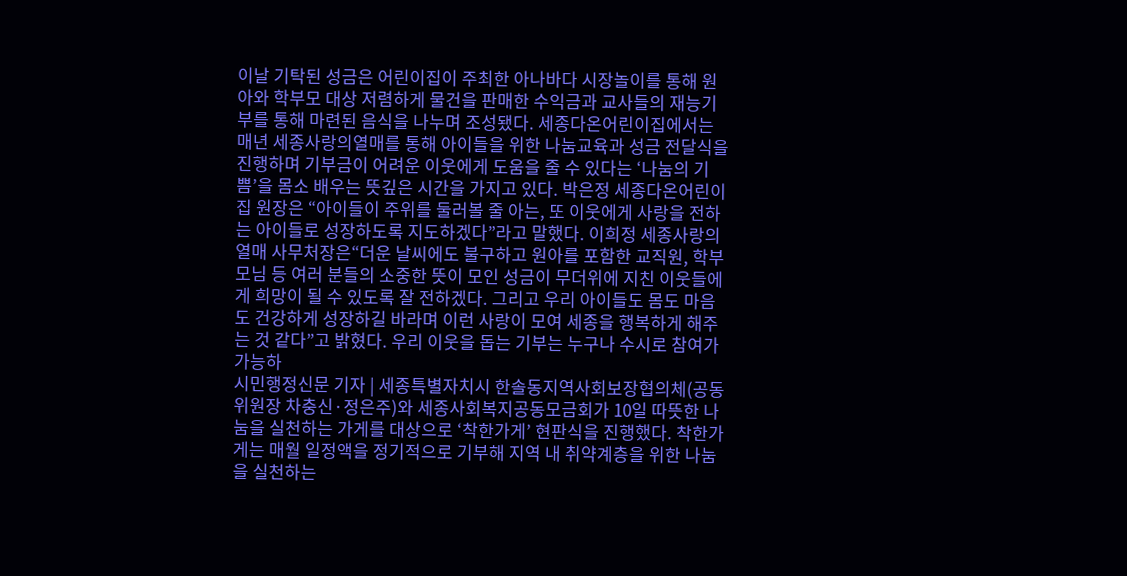이날 기탁된 성금은 어린이집이 주최한 아나바다 시장놀이를 통해 원아와 학부모 대상 저렴하게 물건을 판매한 수익금과 교사들의 재능기부를 통해 마련된 음식을 나누며 조성됐다. 세종다온어린이집에서는 매년 세종사랑의열매를 통해 아이들을 위한 나눔교육과 성금 전달식을 진행하며 기부금이 어려운 이웃에게 도움을 줄 수 있다는 ‘나눔의 기쁨’을 몸소 배우는 뜻깊은 시간을 가지고 있다. 박은정 세종다온어린이집 원장은 “아이들이 주위를 둘러볼 줄 아는, 또 이웃에게 사랑을 전하는 아이들로 성장하도록 지도하겠다”라고 말했다. 이희정 세종사랑의열매 사무처장은“더운 날씨에도 불구하고 원아를 포함한 교직원, 학부모님 등 여러 분들의 소중한 뜻이 모인 성금이 무더위에 지친 이웃들에게 희망이 될 수 있도록 잘 전하겠다. 그리고 우리 아이들도 몸도 마음도 건강하게 성장하길 바라며 이런 사랑이 모여 세종을 행복하게 해주는 것 같다”고 밝혔다. 우리 이웃을 돕는 기부는 누구나 수시로 참여가 가능하
시민행정신문 기자 | 세종특별자치시 한솔동지역사회보장협의체(공동위원장 차충신·정은주)와 세종사회복지공동모금회가 10일 따뜻한 나눔을 실천하는 가게를 대상으로 ‘착한가게’ 현판식을 진행했다. 착한가게는 매월 일정액을 정기적으로 기부해 지역 내 취약계층을 위한 나눔을 실천하는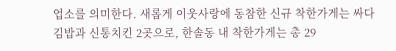업소를 의미한다. 새롭게 이웃사랑에 동참한 신규 착한가게는 싸다김밥과 신통치킨 2곳으로, 한솔동 내 착한가게는 총 29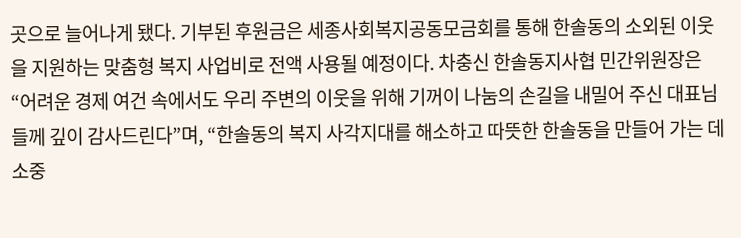곳으로 늘어나게 됐다. 기부된 후원금은 세종사회복지공동모금회를 통해 한솔동의 소외된 이웃을 지원하는 맞춤형 복지 사업비로 전액 사용될 예정이다. 차충신 한솔동지사협 민간위원장은 “어려운 경제 여건 속에서도 우리 주변의 이웃을 위해 기꺼이 나눔의 손길을 내밀어 주신 대표님들께 깊이 감사드린다”며, “한솔동의 복지 사각지대를 해소하고 따뜻한 한솔동을 만들어 가는 데 소중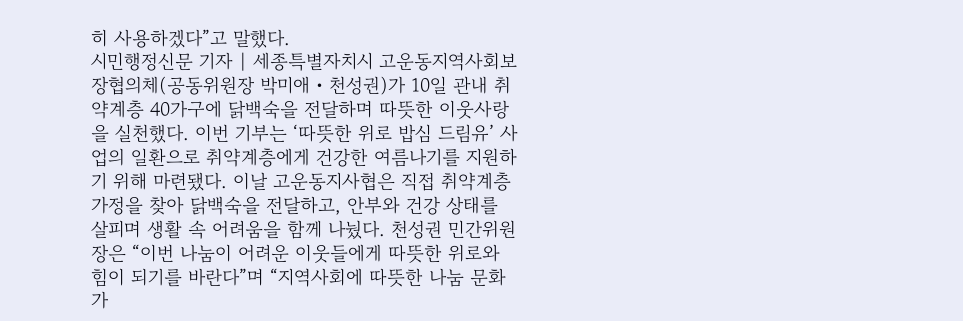히 사용하겠다”고 말했다.
시민행정신문 기자 | 세종특별자치시 고운동지역사회보장협의체(공동위원장 박미애・천성권)가 10일 관내 취약계층 40가구에 닭백숙을 전달하며 따뜻한 이웃사랑을 실천했다. 이번 기부는 ‘따뜻한 위로 밥심 드림유’ 사업의 일환으로 취약계층에게 건강한 여름나기를 지원하기 위해 마련됐다. 이날 고운동지사협은 직접 취약계층 가정을 찾아 닭백숙을 전달하고, 안부와 건강 상태를 살피며 생활 속 어려움을 함께 나눴다. 천성권 민간위원장은 “이번 나눔이 어려운 이웃들에게 따뜻한 위로와 힘이 되기를 바란다”며 “지역사회에 따뜻한 나눔 문화가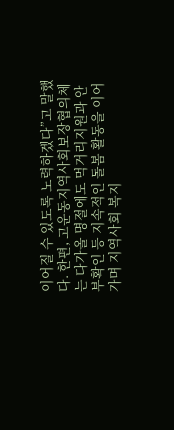이어질 수 있도록 노력하겠다”고 말했다. 한편, 고운동지역사회보장협의체는 다가올 명절에도 먹거리지원과 안부확인 등 지속적인 돌봄 활동을 이어가며 지역사회 복지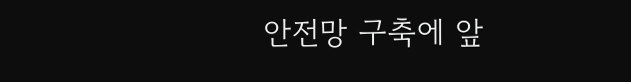안전망 구축에 앞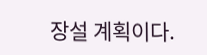장설 계획이다.